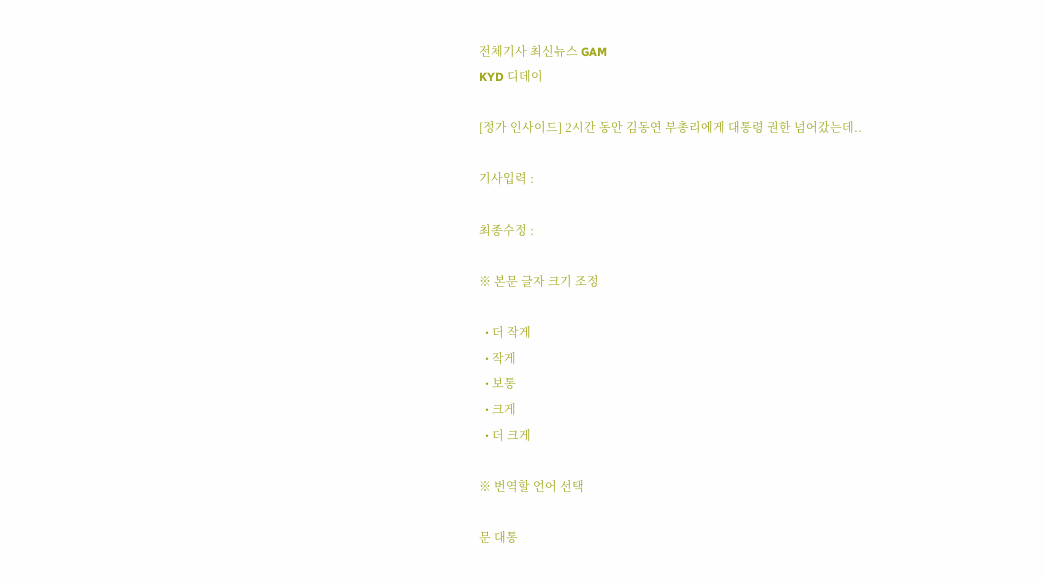전체기사 최신뉴스 GAM
KYD 디데이

[정가 인사이드] 2시간 동안 김동연 부총리에게 대통령 권한 넘어갔는데..

기사입력 :

최종수정 :

※ 본문 글자 크기 조정

  • 더 작게
  • 작게
  • 보통
  • 크게
  • 더 크게

※ 번역할 언어 선택

문 대통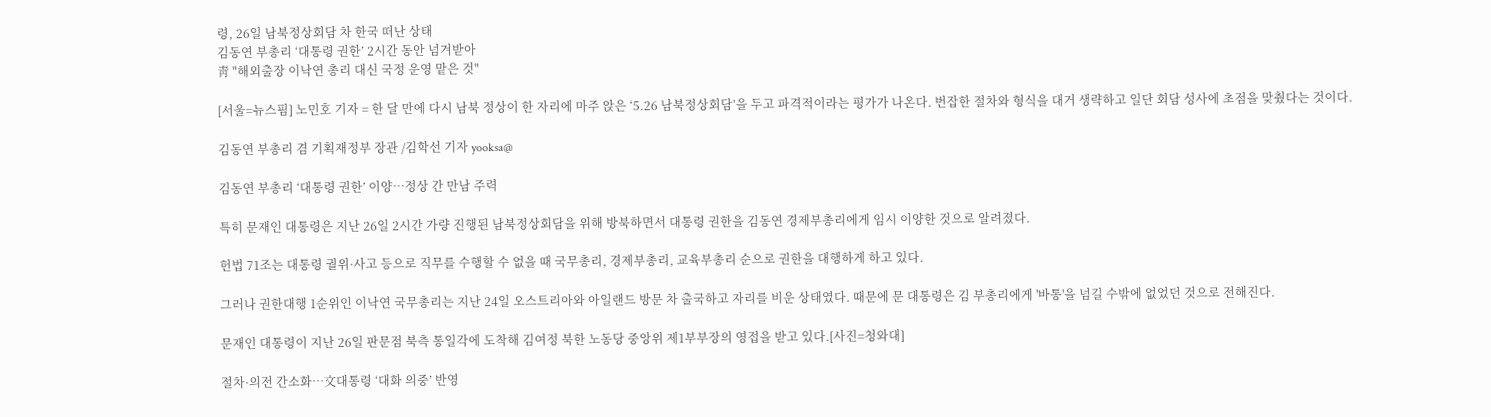령, 26일 남북정상회담 차 한국 떠난 상태
김동연 부총리 ‘대통령 권한’ 2시간 동안 넘겨받아
靑 "해외출장 이낙연 총리 대신 국정 운영 맡은 것"

[서울=뉴스핌] 노민호 기자 = 한 달 만에 다시 남북 정상이 한 자리에 마주 앉은 ‘5.26 남북정상회담’을 두고 파격적이라는 평가가 나온다. 번잡한 절차와 형식을 대거 생략하고 일단 회담 성사에 초점을 맞췄다는 것이다.

김동연 부총리 겸 기획재정부 장관 /김학선 기자 yooksa@

김동연 부총리 ‘대통령 권한’ 이양…정상 간 만남 주력

특히 문재인 대통령은 지난 26일 2시간 가량 진행된 남북정상회담을 위해 방북하면서 대통령 권한을 김동연 경제부총리에게 임시 이양한 것으로 알려졌다.

헌법 71조는 대통령 궐위·사고 등으로 직무를 수행할 수 없을 때 국무총리, 경제부총리, 교육부총리 순으로 권한을 대행하게 하고 있다.

그러나 권한대행 1순위인 이낙연 국무총리는 지난 24일 오스트리아와 아일랜드 방문 차 출국하고 자리를 비운 상태였다. 때문에 문 대통령은 김 부총리에게 '바통'을 넘길 수밖에 없었던 것으로 전해진다.

문재인 대통령이 지난 26일 판문점 북측 통일각에 도착해 김여정 북한 노동당 중앙위 제1부부장의 영접을 받고 있다.[사진=청와대]

절차·의전 간소화…文대통령 ‘대화 의중’ 반영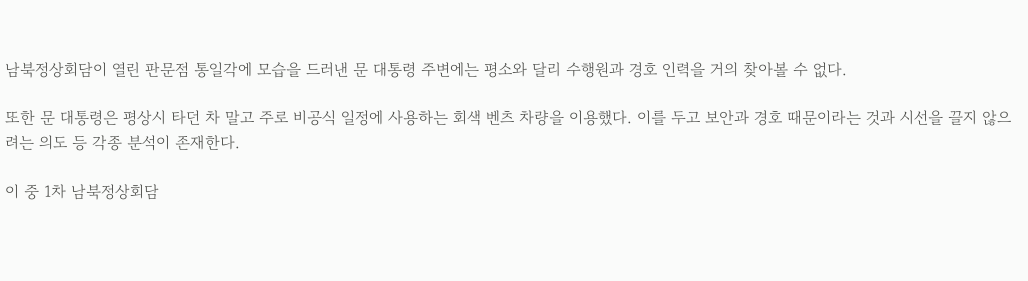남북정상회담이 열린 판문점 통일각에 모습을 드러낸 문 대통령 주변에는 평소와 달리 수행원과 경호 인력을 거의 찾아볼 수 없다.

또한 문 대통령은 평상시 타던 차 말고 주로 비공식 일정에 사용하는 회색 벤츠 차량을 이용했다. 이를 두고 보안과 경호 때문이라는 것과 시선을 끌지 않으려는 의도 등 각종 분석이 존재한다.

이 중 1차 남북정상회담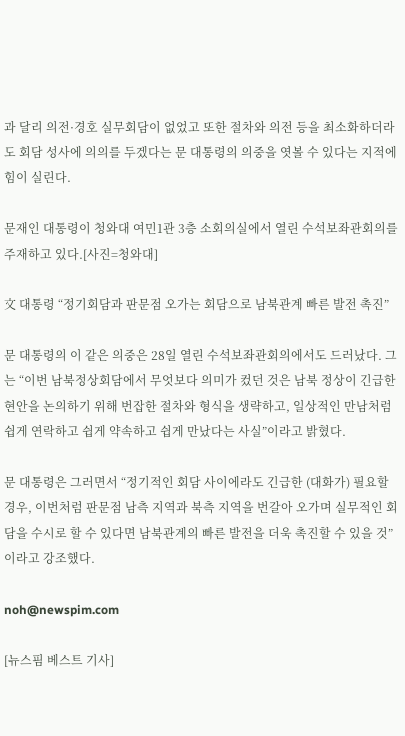과 달리 의전·경호 실무회담이 없었고 또한 절차와 의전 등을 최소화하더라도 회담 성사에 의의를 두겠다는 문 대통령의 의중을 엿볼 수 있다는 지적에 힘이 실린다.

문재인 대통령이 청와대 여민1관 3층 소회의실에서 열린 수석보좌관회의를 주재하고 있다.[사진=청와대]

文 대통령 “정기회담과 판문점 오가는 회담으로 남북관계 빠른 발전 촉진”

문 대통령의 이 같은 의중은 28일 열린 수석보좌관회의에서도 드러났다. 그는 “이번 남북정상회담에서 무엇보다 의미가 컸던 것은 남북 정상이 긴급한 현안을 논의하기 위해 번잡한 절차와 형식을 생략하고, 일상적인 만남처럼 쉽게 연락하고 쉽게 약속하고 쉽게 만났다는 사실”이라고 밝혔다.

문 대통령은 그러면서 “정기적인 회담 사이에라도 긴급한 (대화가) 필요할 경우, 이번처럼 판문점 남측 지역과 북측 지역을 번갈아 오가며 실무적인 회담을 수시로 할 수 있다면 남북관계의 빠른 발전을 더욱 촉진할 수 있을 것”이라고 강조했다.

noh@newspim.com

[뉴스핌 베스트 기사]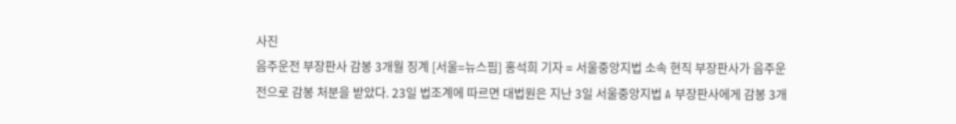사진
음주운전 부장판사 감봉 3개월 징계 [서울=뉴스핌] 홍석희 기자 = 서울중앙지법 소속 현직 부장판사가 음주운전으로 감봉 처분을 받았다. 23일 법조계에 따르면 대법원은 지난 3일 서울중앙지법 A 부장판사에게 감봉 3개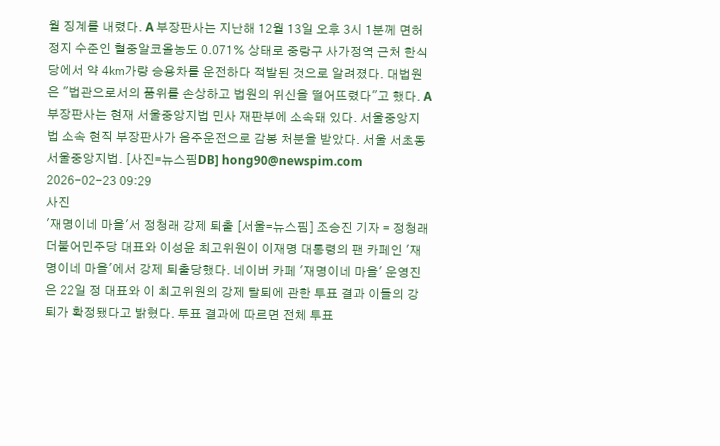월 징계를 내렸다. A 부장판사는 지난해 12월 13일 오후 3시 1분께 면허 정지 수준인 혈중알코올농도 0.071% 상태로 중랑구 사가정역 근처 한식당에서 약 4㎞가량 승용차를 운전하다 적발된 것으로 알려졌다. 대법원은 "법관으로서의 품위를 손상하고 법원의 위신을 떨어뜨렸다"고 했다. A 부장판사는 현재 서울중앙지법 민사 재판부에 소속돼 있다. 서울중앙지법 소속 현직 부장판사가 음주운전으로 감봉 처분을 받았다. 서울 서초동 서울중앙지법. [사진=뉴스핌DB] hong90@newspim.com 2026-02-23 09:29
사진
'재명이네 마을'서 정청래 강제 퇴출 [서울=뉴스핌] 조승진 기자 = 정청래 더불어민주당 대표와 이성윤 최고위원이 이재명 대통령의 팬 카페인 '재명이네 마을'에서 강제 퇴출당했다. 네이버 카페 '재명이네 마을' 운영진은 22일 정 대표와 이 최고위원의 강제 탈퇴에 관한 투표 결과 이들의 강퇴가 확정됐다고 밝혔다. 투표 결과에 따르면 전체 투표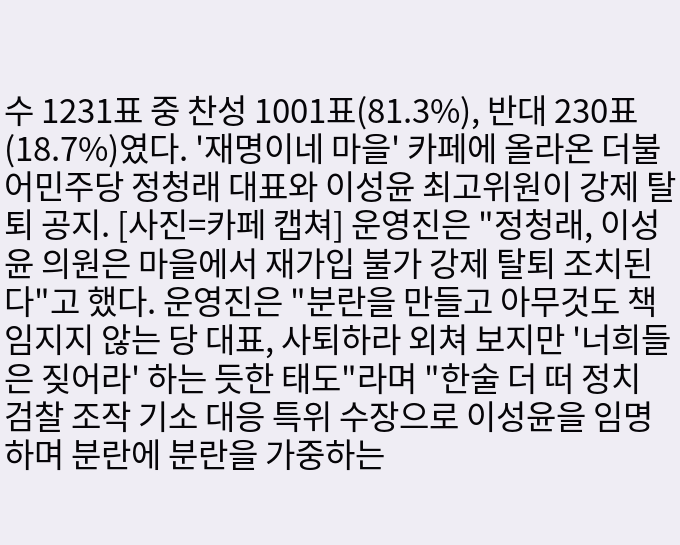수 1231표 중 찬성 1001표(81.3%), 반대 230표(18.7%)였다. '재명이네 마을' 카페에 올라온 더불어민주당 정청래 대표와 이성윤 최고위원이 강제 탈퇴 공지. [사진=카페 캡쳐] 운영진은 "정청래, 이성윤 의원은 마을에서 재가입 불가 강제 탈퇴 조치된다"고 했다. 운영진은 "분란을 만들고 아무것도 책임지지 않는 당 대표, 사퇴하라 외쳐 보지만 '너희들은 짖어라' 하는 듯한 태도"라며 "한술 더 떠 정치 검찰 조작 기소 대응 특위 수장으로 이성윤을 임명하며 분란에 분란을 가중하는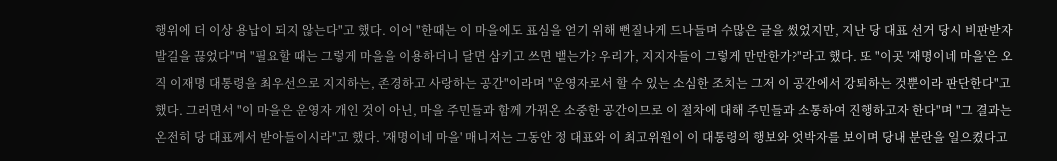행위에 더 이상 용납이 되지 않는다"고 했다. 이어 "한때는 이 마을에도 표심을 얻기 위해 뻔질나게 드나들며 수많은 글을 썼었지만, 지난 당 대표 선거 당시 비판받자 발길을 끊었다"며 "필요할 때는 그렇게 마을을 이용하더니 달면 삼키고 쓰면 뱉는가? 우리가, 지지자들이 그렇게 만만한가?"라고 했다. 또 "이곳 '재명이네 마을'은 오직 이재명 대통령을 최우선으로 지지하는, 존경하고 사랑하는 공간"이라며 "운영자로서 할 수 있는 소심한 조치는 그저 이 공간에서 강퇴하는 것뿐이라 판단한다"고 했다. 그러면서 "이 마을은 운영자 개인 것이 아닌, 마을 주민들과 함께 가꿔온 소중한 공간이므로 이 절차에 대해 주민들과 소통하여 진행하고자 한다"며 "그 결과는 온전히 당 대표께서 받아들이시라"고 했다. '재명이네 마을' 매니저는 그동안 정 대표와 이 최고위원이 이 대통령의 행보와 엇박자를 보이며 당내 분란을 일으켰다고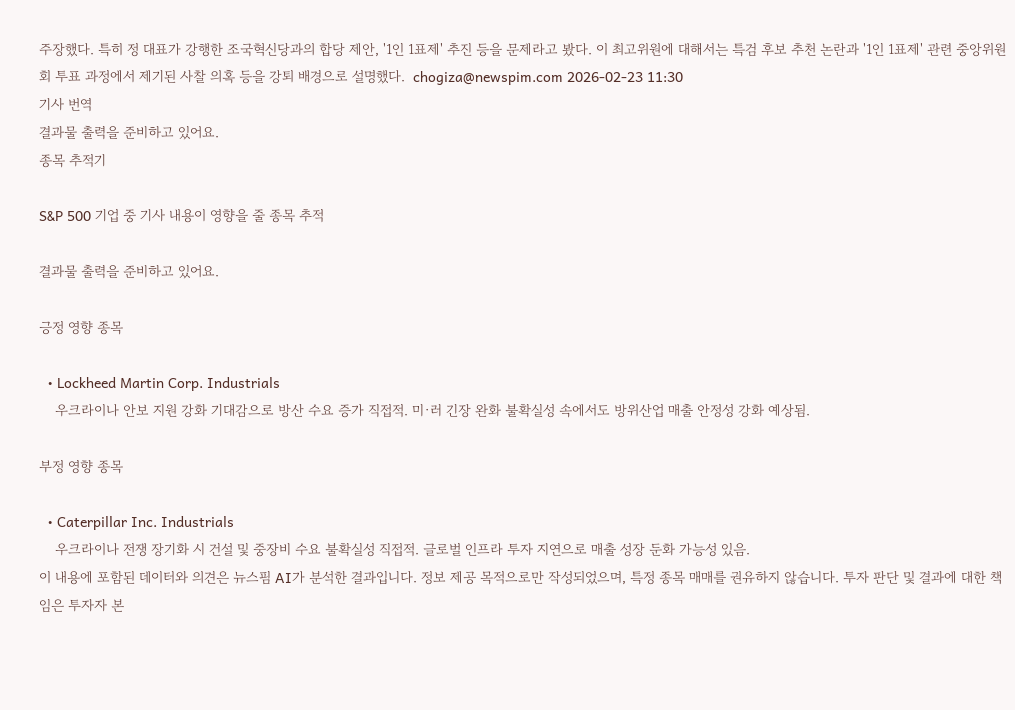주장했다. 특히 정 대표가 강행한 조국혁신당과의 합당 제안, '1인 1표제' 추진 등을 문제라고 봤다. 이 최고위원에 대해서는 특검 후보 추천 논란과 '1인 1표제' 관련 중앙위원회 투표 과정에서 제기된 사찰 의혹 등을 강퇴 배경으로 설명했다.  chogiza@newspim.com 2026-02-23 11:30
기사 번역
결과물 출력을 준비하고 있어요.
종목 추적기

S&P 500 기업 중 기사 내용이 영향을 줄 종목 추적

결과물 출력을 준비하고 있어요.

긍정 영향 종목

  • Lockheed Martin Corp. Industrials
    우크라이나 안보 지원 강화 기대감으로 방산 수요 증가 직접적. 미·러 긴장 완화 불확실성 속에서도 방위산업 매출 안정성 강화 예상됨.

부정 영향 종목

  • Caterpillar Inc. Industrials
    우크라이나 전쟁 장기화 시 건설 및 중장비 수요 불확실성 직접적. 글로벌 인프라 투자 지연으로 매출 성장 둔화 가능성 있음.
이 내용에 포함된 데이터와 의견은 뉴스핌 AI가 분석한 결과입니다. 정보 제공 목적으로만 작성되었으며, 특정 종목 매매를 권유하지 않습니다. 투자 판단 및 결과에 대한 책임은 투자자 본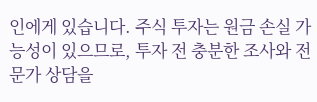인에게 있습니다. 주식 투자는 원금 손실 가능성이 있으므로, 투자 전 충분한 조사와 전문가 상담을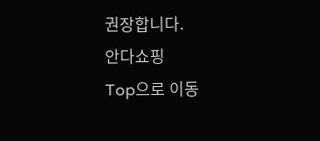권장합니다.
안다쇼핑
Top으로 이동